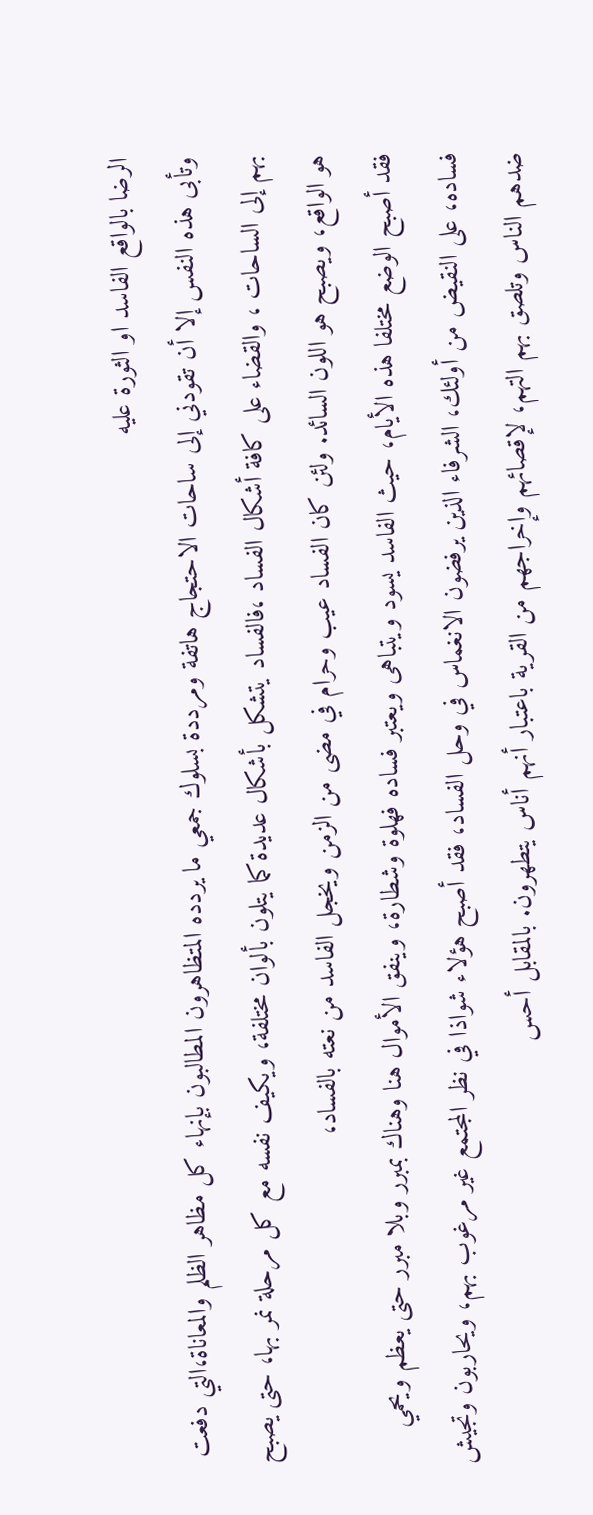الرضا بالواقع الفاسد او الثورة عليه
وتأبى هذه النفس إلا أن تقودني إلى ساحات الاحتجاج هاتفة ومرددة بسلوك جمعي ما يردده المتظاهرون المطالبون بإنهاء كل مظاهر الظلم والمعاناة،التي دفعت بهم إلى الساحات ، والقضاء على كافة أشكال الفساد ،فالفساد يتشكل بأشكال عديدة كما يتلون بألوان مختلفة، ويكيف نفسه مع كل مرحلة نمر بها، حتى يصبح هو الواقع، ويصبح هو اللون السائد. ولئن كان الفساد عيب وحرام في مضى من الزمن ويخجل الفاسد من نعته بالفساد،
فقد أصبح الوضع مختلفا هذه الأيام، حيث الفاسد يسود ويتباهى ويعتبر فساده فهلوة وشطارة، وينفق الأموال هنا وهناك بمبرر وبلا مبرر حتى يعظم ويحمي فساده، على النقيض من أولئك، الشرفاء الذين يرفضون الانغماس في وحل الفساد، فقد أصبح هؤلاء شواذا في نظر المجتمع غير مرغوب بهم، ويحاربون وتجيش ضدهم الناس وتلصق بهم التهم، لإقصائهم وإخراجهم من القرية باعتبار أنهم أناس يتطهرون. بالمقابل أحس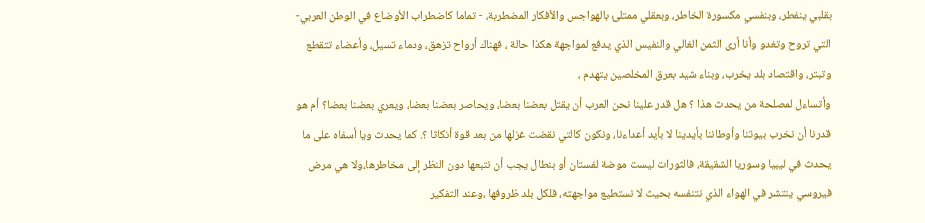بقلبي ينفطر، وبنفسي مكسورة الخاطر، وبعقلي ممتلئ بالهواجس والأفكار المضطربة، - تماما كاضطراب الأوضاع في الوطن العربي- التي تروح وتغدو وأنا أرى الثمن الغالي والنفيس الذي يدفع لمواجهة هكذا حالة ، فهناك أرواح تزهق، ودماء تسيل، وأعضاء تتقطع وتبتر، واقتصاد بلد يخرب، وبناء شيد بعرق المخلصين يتهدم ،
وأتساءل لمصلحة من يحدث هذا ؟ هل قدر علينا نحن العرب أن يقتل بعضنا بعضا، ويحاصر بعضنا بعضا، ويعري بعضنا بعضا؟ أم هو قدرنا أن نخرب بيوتنا وأوطاننا بأيدينا لا بأيد أعداءنا، ونكون كالتي نقضت غزلها من بعد قوة أنكاثا ؟. كما يحدث ويا أسفاه على ما يحدث في ليبيا وسوريا الشقيقة، فالثورات ليست موضة لفستان أو بنطال يجب أن نتبعها دون النظر إلى مخاطرها،ولا هي مرض فيروسي ينتشر في الهواء الذي نتنفسه بحيث لا نستطيع مواجهته، فلكل بلد ظروفها ،وعند التفكير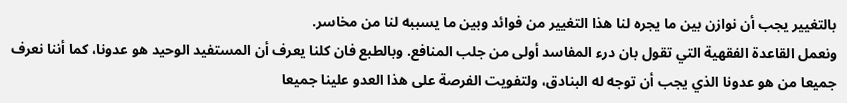بالتغيير يجب أن نوازن بين ما يجره لنا هذا التغيير من فوائد وبين ما يسببه لنا من مخاسر.
ونعمل القاعدة الفقهية التي تقول بان درء المفاسد أولى من جلب المنافع. وبالطبع فان كلنا يعرف أن المستفيد الوحيد هو عدونا، كما أننا نعرف جميعا من هو عدونا الذي يجب أن توجه له البنادق، ولتفويت الفرصة على هذا العدو علينا جميعا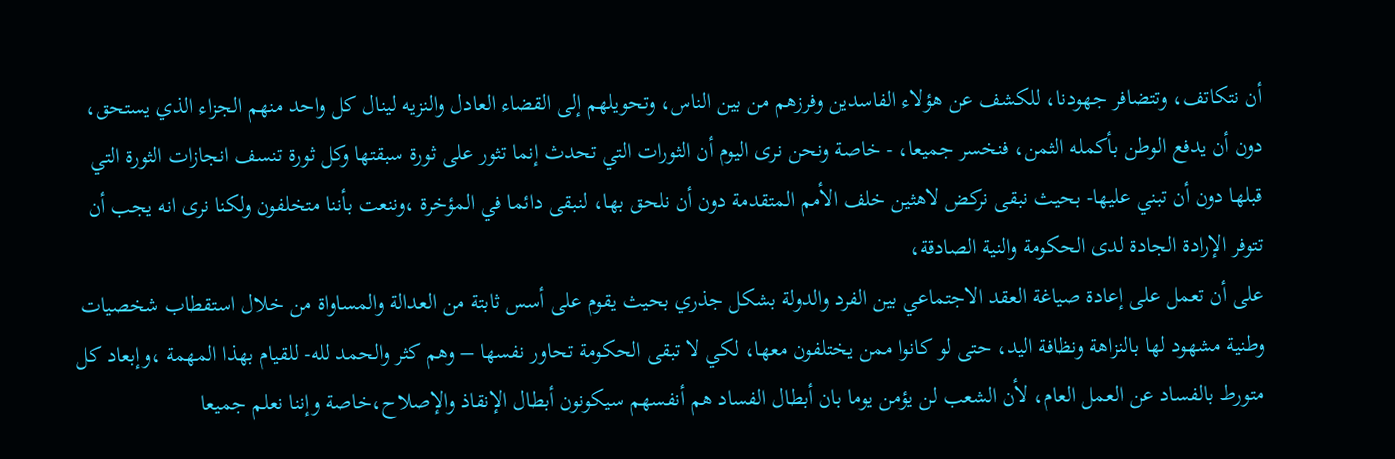أن نتكاتف، وتتضافر جهودنا، للكشف عن هؤلاء الفاسدين وفرزهم من بين الناس، وتحويلهم إلى القضاء العادل والنزيه لينال كل واحد منهم الجزاء الذي يستحق، دون أن يدفع الوطن بأكمله الثمن، فنخسر جميعا، - خاصة ونحن نرى اليوم أن الثورات التي تحدث إنما تثور على ثورة سبقتها وكل ثورة تنسف انجازات الثورة التي قبلها دون أن تبني عليها- بحيث نبقى نركض لاهثين خلف الأمم المتقدمة دون أن نلحق بها، لنبقى دائما في المؤخرة ،وننعت بأننا متخلفون ولكنا نرى انه يجب أن تتوفر الإرادة الجادة لدى الحكومة والنية الصادقة،
على أن تعمل على إعادة صياغة العقد الاجتماعي بين الفرد والدولة بشكل جذري بحيث يقوم على أسس ثابتة من العدالة والمساواة من خلال استقطاب شخصيات وطنية مشهود لها بالنزاهة ونظافة اليد، حتى لو كانوا ممن يختلفون معها، لكي لا تبقى الحكومة تحاور نفسها – وهم كثر والحمد لله- للقيام بهذا المهمة ،وإبعاد كل متورط بالفساد عن العمل العام، لأن الشعب لن يؤمن يوما بان أبطال الفساد هم أنفسهم سيكونون أبطال الإنقاذ والإصلاح،خاصة وإننا نعلم جميعا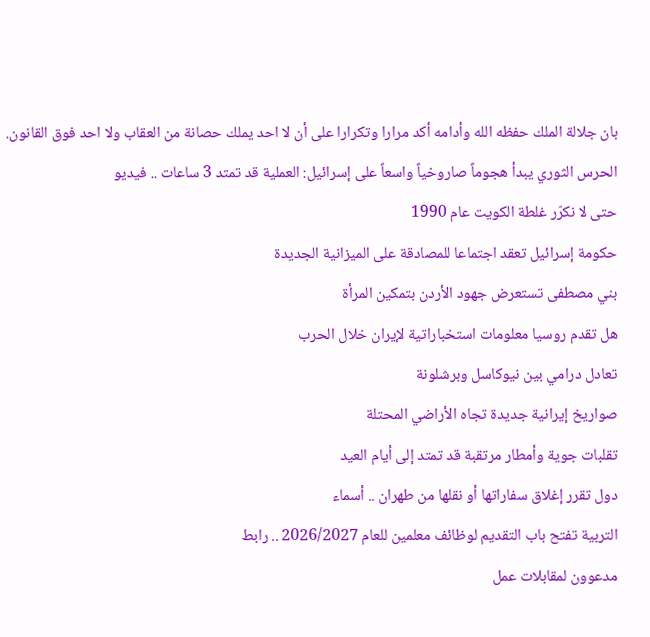بان جلالة الملك حفظه الله وأدامه أكد مرارا وتكرارا على أن لا احد يملك حصانة من العقاب ولا احد فوق القانون.
الحرس الثوري يبدأ هجوماً صاروخياً واسعاً على إسرائيل: العملية قد تمتد 3 ساعات .. فيديو
حتى لا نكرّر غلطة الكويت عام 1990
حكومة إسرائيل تعقد اجتماعا للمصادقة على الميزانية الجديدة
بني مصطفى تستعرض جهود الأردن بتمكين المرأة
هل تقدم روسيا معلومات استخباراتية لإيران خلال الحرب
تعادل درامي بين نيوكاسل وبرشلونة
صواريخ إيرانية جديدة تجاه الأراضي المحتلة
تقلبات جوية وأمطار مرتقبة قد تمتد إلى أيام العيد
دول تقرر إغلاق سفاراتها أو نقلها من طهران .. أسماء
التربية تفتح باب التقديم لوظائف معلمين للعام 2026/2027 .. رابط
مدعوون لمقابلات عمل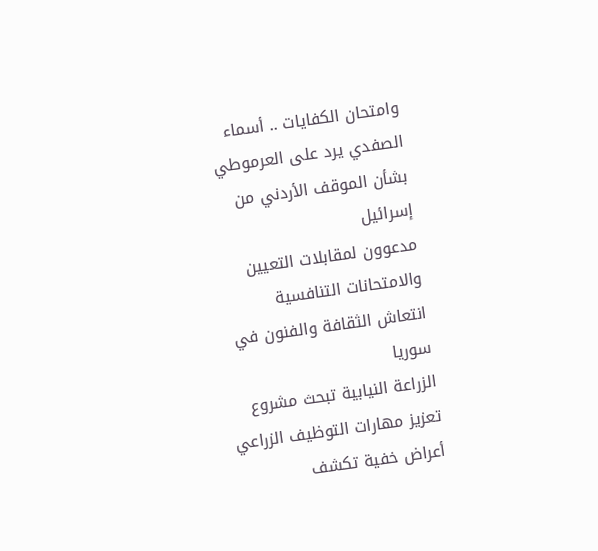وامتحان الكفايات .. أسماء
الصفدي يرد على العرموطي بشأن الموقف الأردني من إسرائيل
مدعوون لمقابلات التعيين والامتحانات التنافسية
انتعاش الثقافة والفنون في سوريا
الزراعة النيابية تبحث مشروع تعزيز مهارات التوظيف الزراعي
أعراض خفية تكشف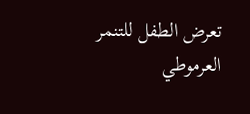تعرض الطفل للتنمر
العرموطي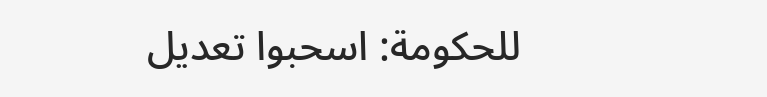للحكومة: اسحبوا تعديل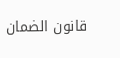قانون الضمان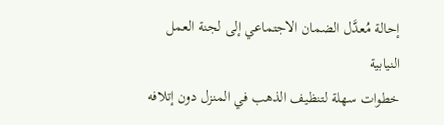إحالة مُعدَّل الضمان الاجتماعي إلى لجنة العمل النيابية
خطوات سهلة لتنظيف الذهب في المنزل دون إتلافه